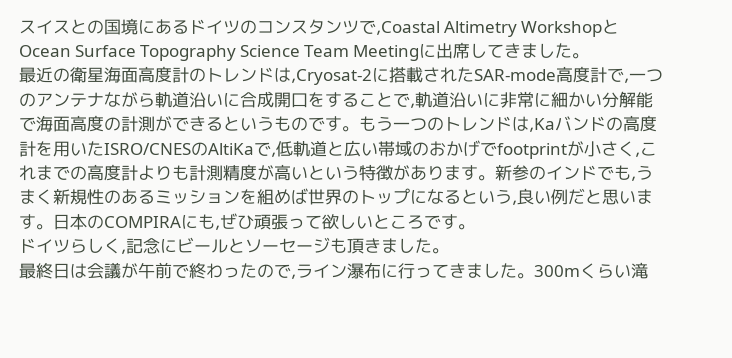スイスとの国境にあるドイツのコンスタンツで,Coastal Altimetry WorkshopとOcean Surface Topography Science Team Meetingに出席してきました。
最近の衛星海面高度計のトレンドは,Cryosat-2に搭載されたSAR-mode高度計で,一つのアンテナながら軌道沿いに合成開口をすることで,軌道沿いに非常に細かい分解能で海面高度の計測ができるというものです。もう一つのトレンドは,Kaバンドの高度計を用いたISRO/CNESのAltiKaで,低軌道と広い帯域のおかげでfootprintが小さく,これまでの高度計よりも計測精度が高いという特徴があります。新参のインドでも,うまく新規性のあるミッションを組めば世界のトップになるという,良い例だと思います。日本のCOMPIRAにも,ぜひ頑張って欲しいところです。
ドイツらしく,記念にビールとソーセージも頂きました。
最終日は会議が午前で終わったので,ライン瀑布に行ってきました。300mくらい滝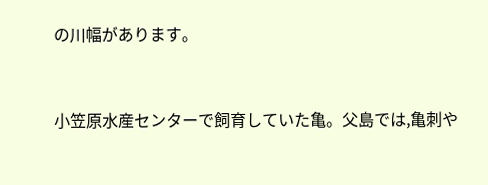の川幅があります。



小笠原水産センターで飼育していた亀。父島では,亀刺や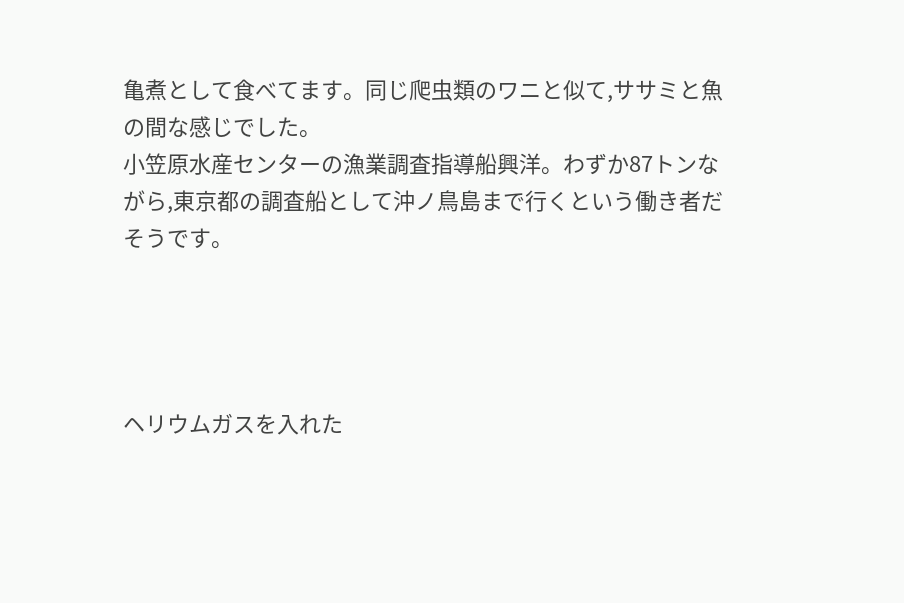亀煮として食べてます。同じ爬虫類のワニと似て,ササミと魚の間な感じでした。
小笠原水産センターの漁業調査指導船興洋。わずか87トンながら,東京都の調査船として沖ノ鳥島まで行くという働き者だそうです。




ヘリウムガスを入れた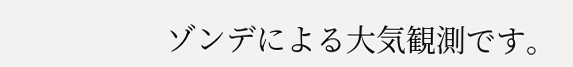ゾンデによる大気観測です。